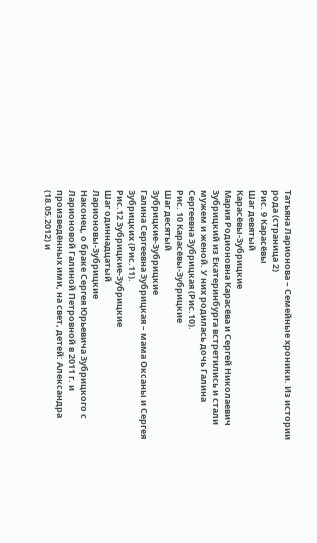Татьяна Ларионова – Семейные хроники. Из истории рода (страница 2)
Рис. 9 Карасёвы
Шаг девятый
Карасёвы-Зубрицкие
Мария Родионовна Карасёва и Сергей Николаевич Зубрицкий из Екатеринбурга встретились и стали мужем и женой. У них родилась дочь Галина Сергеевна Зубрицкая (Рис.10).
Рис. 10 Карасёвы-Зубрицкие
Шаг десятый
Зубрицкие-Зубрицкие
Галина Сергеевна Зубрицкая – мама Оксаны и Сергея Зубрицких (Рис.11).
Рис.12 Зубрицкие-Зубрицкие
Шаг одиннадцатый
Ларионовы-Зубрицкие
Наконец, о браке Сергея Юрьевича Зубрицкого с Ларионовой Галиной Петровной в 2011 г. и произведённых ими, на свет, детей: Александра (18.05.2012) и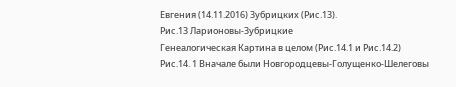Евгения (14.11.2016) Зубрицких (Рис.13).
Рис.13 Ларионовы-Зубрицкие
Генеалогическая Картина в целом (Рис.14.1 и Рис.14.2)
Рис.14. 1 Вначале были Новгородцевы-Голущенко-Шелеговы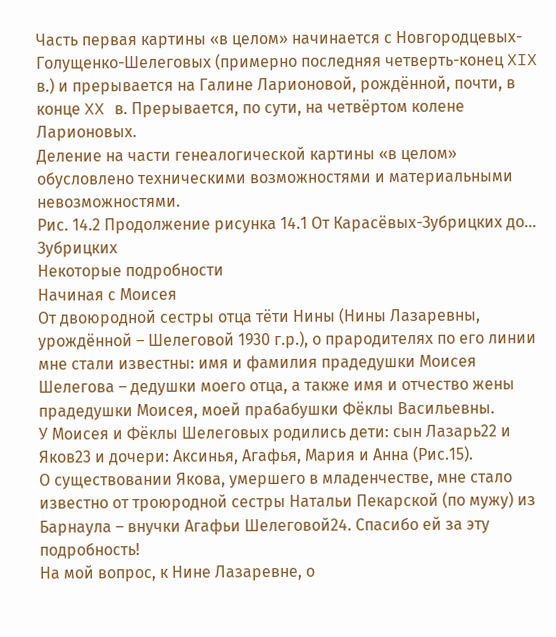Часть первая картины «в целом» начинается с Новгородцевых-Голущенко-Шелеговых (примерно последняя четверть-конец XIX в.) и прерывается на Галине Ларионовой, рождённой, почти, в конце XX в. Прерывается, по сути, на четвёртом колене Ларионовых.
Деление на части генеалогической картины «в целом» обусловлено техническими возможностями и материальными невозможностями.
Рис. 14.2 Продолжение рисунка 14.1 От Карасёвых-Зубрицких до… Зубрицких
Некоторые подробности
Начиная с Моисея
От двоюродной сестры отца тёти Нины (Нины Лазаревны, урождённой – Шелеговой 1930 г.р.), о прародителях по его линии мне стали известны: имя и фамилия прадедушки Моисея Шелегова – дедушки моего отца, а также имя и отчество жены прадедушки Моисея, моей прабабушки Фёклы Васильевны.
У Моисея и Фёклы Шелеговых родились дети: сын Лазарь22 и Яков23 и дочери: Аксинья, Агафья, Мария и Анна (Рис.15).
О существовании Якова, умершего в младенчестве, мне стало известно от троюродной сестры Натальи Пекарской (по мужу) из Барнаула – внучки Агафьи Шелеговой24. Спасибо ей за эту подробность!
На мой вопрос, к Нине Лазаревне, о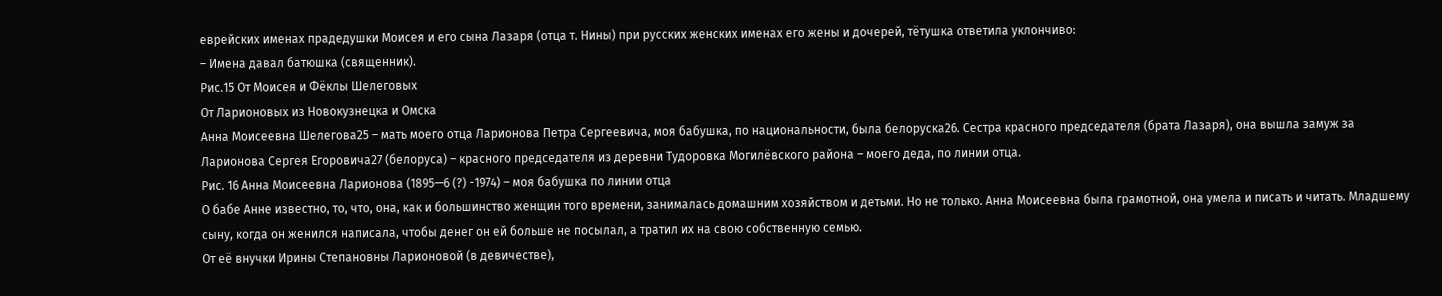еврейских именах прадедушки Моисея и его сына Лазаря (отца т. Нины) при русских женских именах его жены и дочерей, тётушка ответила уклончиво:
– Имена давал батюшка (священник).
Рис.15 От Моисея и Фёклы Шелеговых
От Ларионовых из Новокузнецка и Омска
Анна Моисеевна Шелегова25 – мать моего отца Ларионова Петра Сергеевича, моя бабушка, по национальности, была белоруска26. Сестра красного председателя (брата Лазаря), она вышла замуж за Ларионова Сергея Егоровича27 (белоруса) – красного председателя из деревни Тудоровка Могилёвского района – моего деда, по линии отца.
Рис. 16 Анна Моисеевна Ларионова (1895—6 (?) -1974) – моя бабушка по линии отца
О бабе Анне известно, то, что, она, как и большинство женщин того времени, занималась домашним хозяйством и детьми. Но не только. Анна Моисеевна была грамотной, она умела и писать и читать. Младшему сыну, когда он женился написала, чтобы денег он ей больше не посылал, а тратил их на свою собственную семью.
От её внучки Ирины Степановны Ларионовой (в девичестве),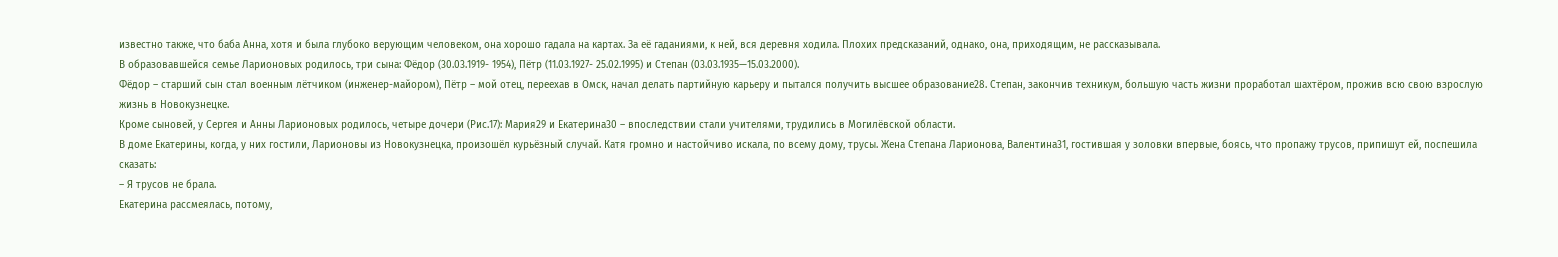известно также, что баба Анна, хотя и была глубоко верующим человеком, она хорошо гадала на картах. За её гаданиями, к ней, вся деревня ходила. Плохих предсказаний, однако, она, приходящим, не рассказывала.
В образовавшейся семье Ларионовых родилось, три сына: Фёдор (30.03.1919- 1954), Пётр (11.03.1927- 25.02.1995) и Степан (03.03.1935—15.03.2000).
Фёдор – старший сын стал военным лётчиком (инженер-майором), Пётр – мой отец, переехав в Омск, начал делать партийную карьеру и пытался получить высшее образование28. Степан, закончив техникум, большую часть жизни проработал шахтёром, прожив всю свою взрослую жизнь в Новокузнецке.
Кроме сыновей, у Сергея и Анны Ларионовых родилось, четыре дочери (Рис.17): Мария29 и Екатерина30 – впоследствии стали учителями, трудились в Могилёвской области.
В доме Екатерины, когда, у них гостили, Ларионовы из Новокузнецка, произошёл курьёзный случай. Катя громно и настойчиво искала, по всему дому, трусы. Жена Степана Ларионова, Валентина31, гостившая у золовки впервые, боясь, что пропажу трусов, припишут ей, поспешила сказать:
– Я трусов не брала.
Екатерина рассмеялась, потому,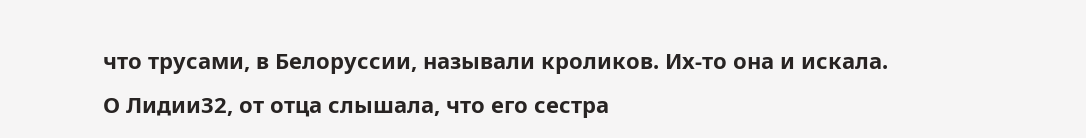что трусами, в Белоруссии, называли кроликов. Их-то она и искала.
О Лидии32, от отца слышала, что его сестра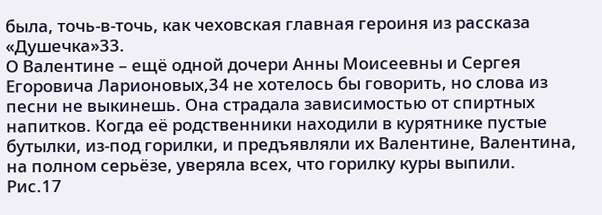была, точь-в-точь, как чеховская главная героиня из рассказа «Душечка»33.
О Валентине – ещё одной дочери Анны Моисеевны и Сергея Егоровича Ларионовых,34 не хотелось бы говорить, но слова из песни не выкинешь. Она страдала зависимостью от спиртных напитков. Когда её родственники находили в курятнике пустые бутылки, из-под горилки, и предъявляли их Валентине, Валентина, на полном серьёзе, уверяла всех, что горилку куры выпили.
Рис.17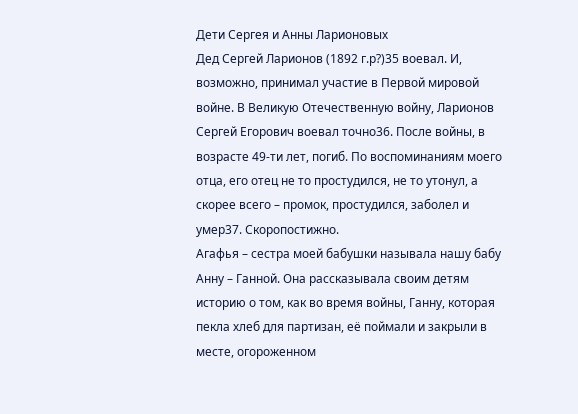Дети Сергея и Анны Ларионовых
Дед Сергей Ларионов (1892 г.р?)35 воевал. И, возможно, принимал участие в Первой мировой войне. В Великую Отечественную войну, Ларионов Сергей Егорович воевал точно36. После войны, в возрасте 49-ти лет, погиб. По воспоминаниям моего отца, его отец не то простудился, не то утонул, а скорее всего – промок, простудился, заболел и умер37. Скоропостижно.
Агафья – сестра моей бабушки называла нашу бабу Анну – Ганной. Она рассказывала своим детям историю о том, как во время войны, Ганну, которая пекла хлеб для партизан, её поймали и закрыли в месте, огороженном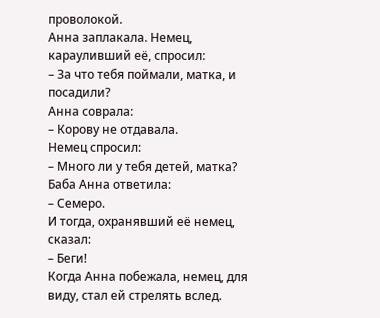проволокой.
Анна заплакала. Немец, карауливший её, спросил:
– За что тебя поймали, матка, и посадили?
Анна соврала:
– Корову не отдавала.
Немец спросил:
– Много ли у тебя детей, матка?
Баба Анна ответила:
– Семеро.
И тогда, охранявший её немец, сказал:
– Беги!
Когда Анна побежала, немец, для виду, стал ей стрелять вслед.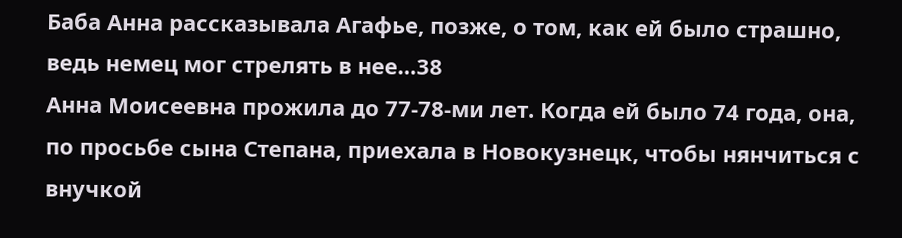Баба Анна рассказывала Агафье, позже, о том, как ей было страшно, ведь немец мог стрелять в нее…38
Анна Моисеевна прожила до 77-78-ми лет. Когда ей было 74 года, она, по просьбе сына Степана, приехала в Новокузнецк, чтобы нянчиться с внучкой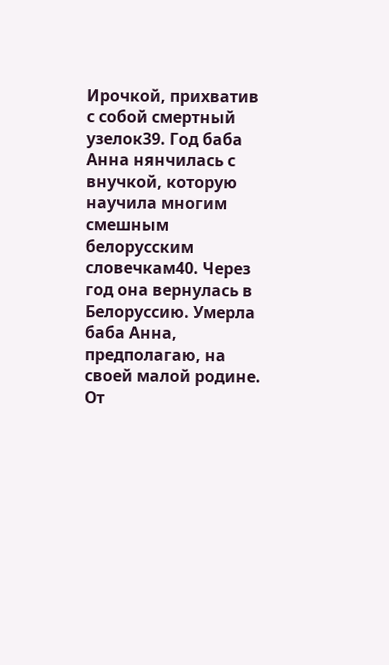Ирочкой, прихватив с собой смертный узелок39. Год баба Анна нянчилась с внучкой, которую научила многим смешным белорусским словечкам40. Через год она вернулась в Белоруссию. Умерла баба Анна, предполагаю, на своей малой родине.
От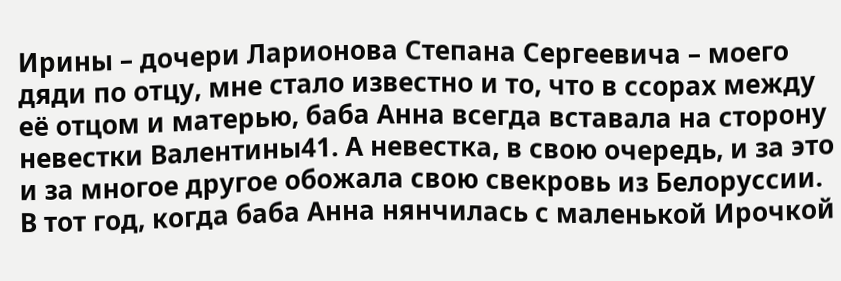Ирины – дочери Ларионова Степана Сергеевича – моего дяди по отцу, мне стало известно и то, что в ссорах между её отцом и матерью, баба Анна всегда вставала на сторону невестки Валентины41. А невестка, в свою очередь, и за это и за многое другое обожала свою свекровь из Белоруссии.
В тот год, когда баба Анна нянчилась с маленькой Ирочкой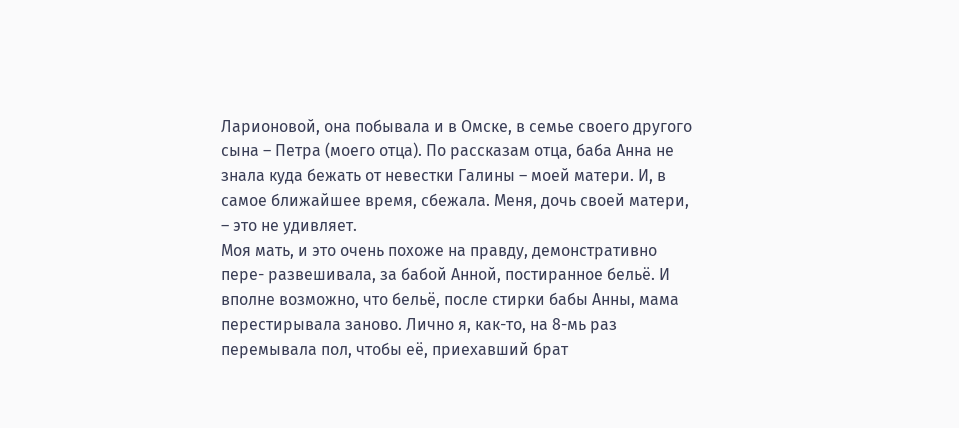Ларионовой, она побывала и в Омске, в семье своего другого сына – Петра (моего отца). По рассказам отца, баба Анна не знала куда бежать от невестки Галины – моей матери. И, в самое ближайшее время, сбежала. Меня, дочь своей матери, – это не удивляет.
Моя мать, и это очень похоже на правду, демонстративно пере- развешивала, за бабой Анной, постиранное бельё. И вполне возможно, что бельё, после стирки бабы Анны, мама перестирывала заново. Лично я, как-то, на 8-мь раз перемывала пол, чтобы её, приехавший брат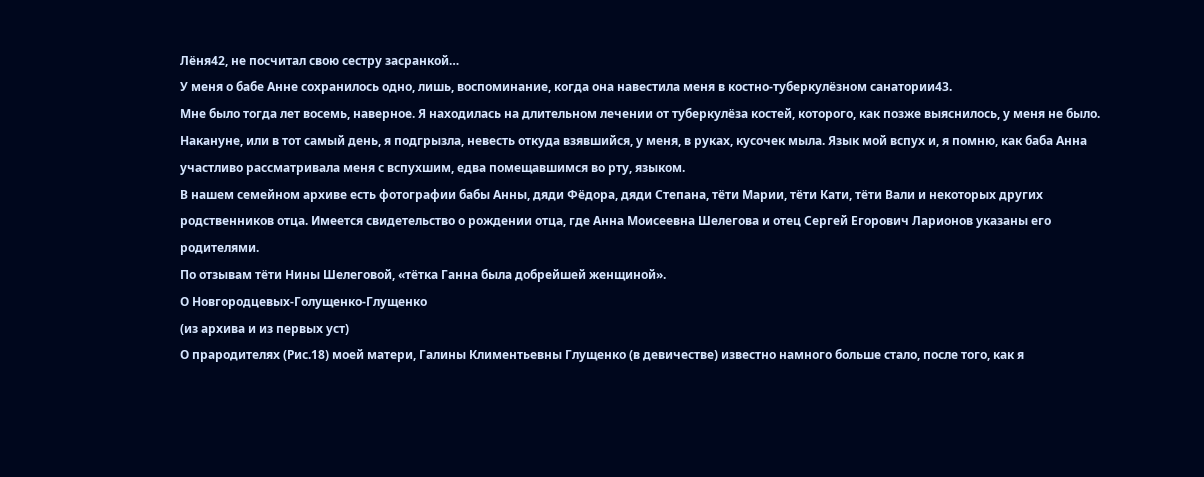Лёня42, не посчитал свою сестру засранкой…
У меня о бабе Анне сохранилось одно, лишь, воспоминание, когда она навестила меня в костно-туберкулёзном санатории43.
Мне было тогда лет восемь, наверное. Я находилась на длительном лечении от туберкулёза костей, которого, как позже выяснилось, у меня не было. Накануне, или в тот самый день, я подгрызла, невесть откуда взявшийся, у меня, в руках, кусочек мыла. Язык мой вспух и, я помню, как баба Анна участливо рассматривала меня с вспухшим, едва помещавшимся во рту, языком.
В нашем семейном архиве есть фотографии бабы Анны, дяди Фёдора, дяди Степана, тёти Марии, тёти Кати, тёти Вали и некоторых других родственников отца. Имеется свидетельство о рождении отца, где Анна Моисеевна Шелегова и отец Сергей Егорович Ларионов указаны его родителями.
По отзывам тёти Нины Шелеговой, «тётка Ганна была добрейшей женщиной».
О Новгородцевых-Голущенко-Глущенко
(из архива и из первых уст)
О прародителях (Рис.18) моей матери, Галины Климентьевны Глущенко (в девичестве) известно намного больше стало, после того, как я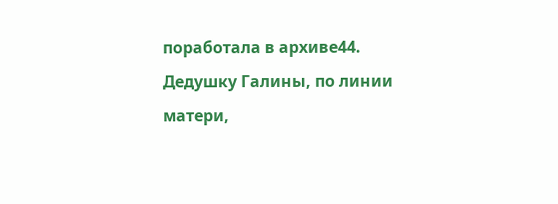поработала в архиве44. Дедушку Галины, по линии матери,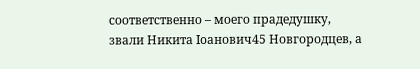соответственно – моего прадедушку, звали Никита Ioанович45 Новгородцев, а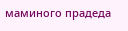маминого прадеда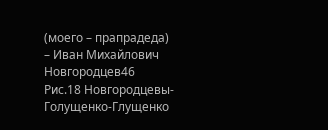(моего – прапрадеда) – Иван Михайлович Новгородцев46
Рис.18 Новгородцевы-Голущенко-Глущенко